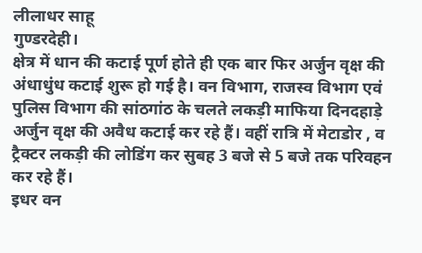लीलाधर साहू
गुण्डरदेही।
क्षेत्र में धान की कटाई पूर्ण होते ही एक बार फिर अर्जुन वृक्ष की अंधाधुंध कटाई शुरू हो गई है। वन विभाग, राजस्व विभाग एवं पुलिस विभाग की सांठगांठ के चलते लकड़ी माफिया दिनदहाड़े अर्जुन वृक्ष की अवैध कटाई कर रहे हैं। वहीं रात्रि में मेटाडोर , व ट्रैक्टर लकड़ी की लोडिंग कर सुबह 3 बजे से 5 बजे तक परिवहन कर रहे हैं।
इधर वन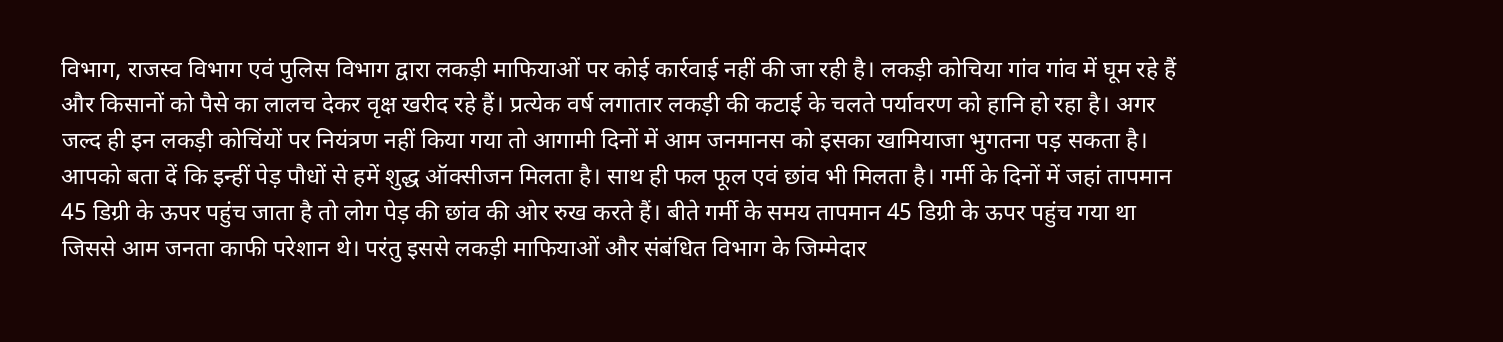विभाग, राजस्व विभाग एवं पुलिस विभाग द्वारा लकड़ी माफियाओं पर कोई कार्रवाई नहीं की जा रही है। लकड़ी कोचिया गांव गांव में घूम रहे हैं और किसानों को पैसे का लालच देकर वृक्ष खरीद रहे हैं। प्रत्येक वर्ष लगातार लकड़ी की कटाई के चलते पर्यावरण को हानि हो रहा है। अगर जल्द ही इन लकड़ी कोचिंयों पर नियंत्रण नहीं किया गया तो आगामी दिनों में आम जनमानस को इसका खामियाजा भुगतना पड़ सकता है।
आपको बता दें कि इन्हीं पेड़ पौधों से हमें शुद्ध ऑक्सीजन मिलता है। साथ ही फल फूल एवं छांव भी मिलता है। गर्मी के दिनों में जहां तापमान 45 डिग्री के ऊपर पहुंच जाता है तो लोग पेड़ की छांव की ओर रुख करते हैं। बीते गर्मी के समय तापमान 45 डिग्री के ऊपर पहुंच गया था जिससे आम जनता काफी परेशान थे। परंतु इससे लकड़ी माफियाओं और संबंधित विभाग के जिम्मेदार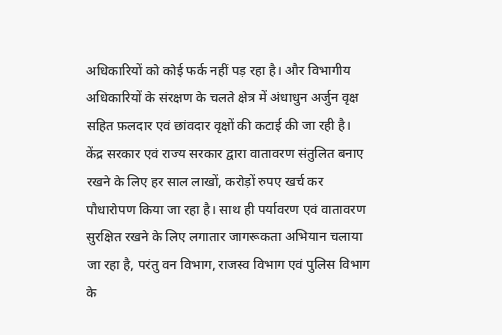अधिकारियों को कोई फर्क नहीं पड़ रहा है। और विभागीय अधिकारियों के संरक्षण के चलते क्षेत्र में अंधाधुन अर्जुन वृक्ष सहित फ़लदार एवं छांवदार वृक्षों की कटाई की जा रही है।
केंद्र सरकार एवं राज्य सरकार द्वारा वातावरण संतुलित बनाए रखने के लिए हर साल लाखों, करोड़ों रुपए खर्च कर पौधारोपण किया जा रहा है। साथ ही पर्यावरण एवं वातावरण सुरक्षित रखने के लिए लगातार जागरूकता अभियान चलाया जा रहा है, परंतु वन विभाग, राजस्व विभाग एवं पुलिस विभाग के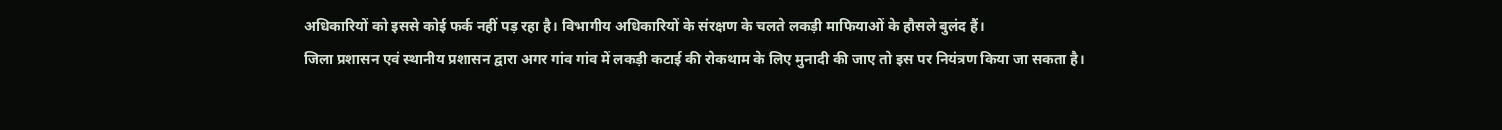अधिकारियों को इससे कोई फर्क नहीं पड़ रहा है। विभागीय अधिकारियों के संरक्षण के चलते लकड़ी माफियाओं के हौसले बुलंद हैं।
जिला प्रशासन एवं स्थानीय प्रशासन द्वारा अगर गांव गांव में लकड़ी कटाई की रोकथाम के लिए मुनादी की जाए तो इस पर नियंत्रण किया जा सकता है।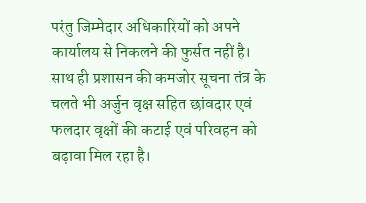परंतु जिम्मेदार अधिकारियों को अपने कार्यालय से निकलने की फुर्सत नहीं है। साथ ही प्रशासन की कमजोर सूचना तंत्र के चलते भी अर्जुन वृक्ष सहित छांवदार एवं फलदार वृक्षों की कटाई एवं परिवहन को बढ़ावा मिल रहा है।